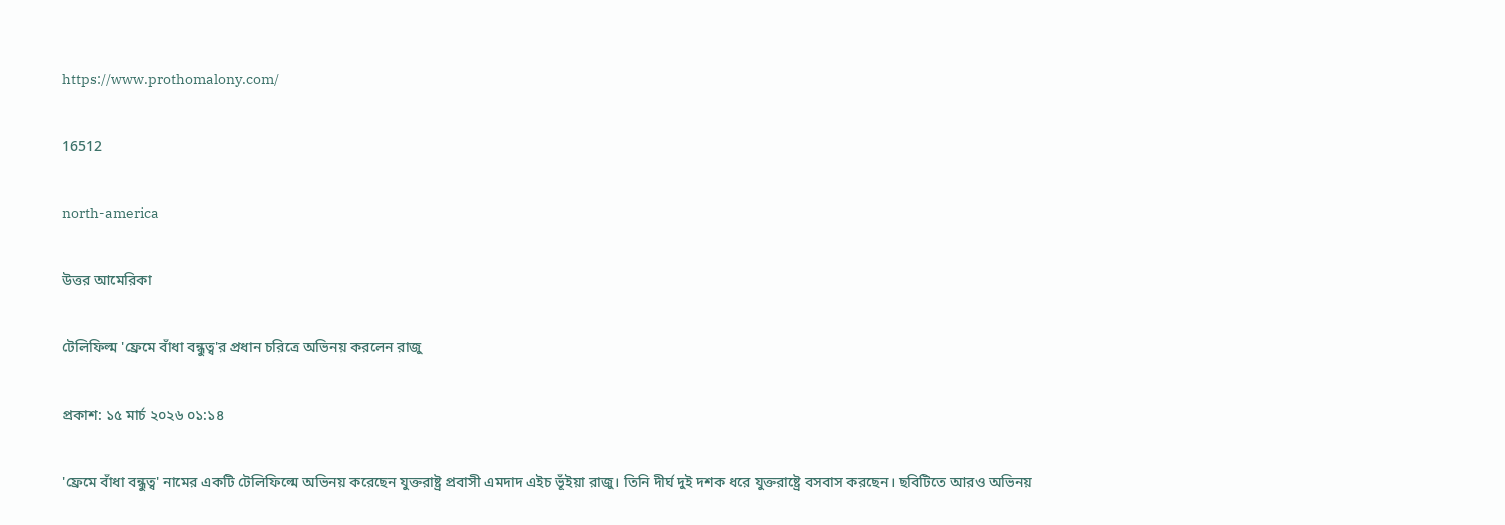https://www.prothomalony.com/

16512

north-america

উত্তর আমেরিকা

টেলিফিল্ম 'ফ্রেমে বাঁধা বন্ধুত্ব'র প্রধান চরিত্রে অভিনয় করলেন রাজু

প্রকাশ: ১৫ মার্চ ২০২৬ ০১:১৪

'ফ্রেমে বাঁধা বন্ধুত্ব' নামের একটি টেলিফিল্মে অভিনয় করেছেন যুক্তরাষ্ট্র প্রবাসী এমদাদ এইচ ভূঁইয়া রাজু। তিনি দীর্ঘ দুই দশক ধরে যুক্তরাষ্ট্রে বসবাস করছেন। ছবিটিতে আরও অভিনয়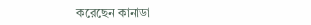করেছেন কানাডা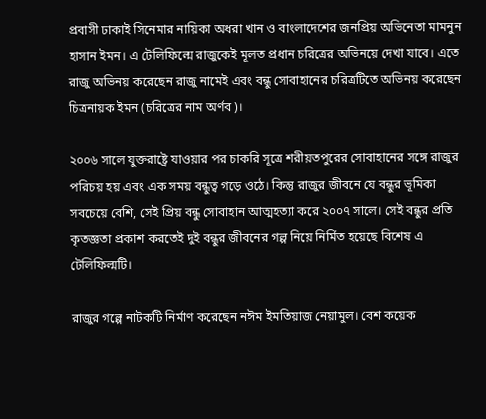প্রবাসী ঢাকাই সিনেমার নায়িকা অধরা খান ও বাংলাদেশের জনপ্রিয় অভিনেতা মামনুন হাসান ইমন। এ টেলিফিল্মে রাজুকেই মূলত প্রধান চরিত্রের অভিনয়ে দেখা যাবে। এতে রাজু অভিনয় করেছেন রাজু নামেই এবং বন্ধু সোবাহানের চরিত্রটিতে অভিনয় করেছেন চিত্রনায়ক ইমন (চরিত্রের নাম অর্ণব)।

২০০৬ সালে যুক্তরাষ্ট্রে যাওয়ার পর চাকরি সূত্রে শরীয়তপুরের সোবাহানের সঙ্গে রাজুর পরিচয় হয় এবং এক সময় বন্ধুত্ব গড়ে ওঠে। কিন্তু রাজুর জীবনে যে বন্ধুর ভূমিকা সবচেয়ে বেশি, সেই প্রিয় বন্ধু সোবাহান আত্মহত্যা করে ২০০৭ সালে। সেই বন্ধুর প্রতি কৃতজ্ঞতা প্রকাশ করতেই দুই বন্ধুর জীবনের গল্প নিয়ে নির্মিত হয়েছে বিশেষ এ টেলিফিল্মটি।

রাজুর গল্পে নাটকটি নির্মাণ করেছেন নঈম ইমতিয়াজ নেয়ামুল। বেশ কয়েক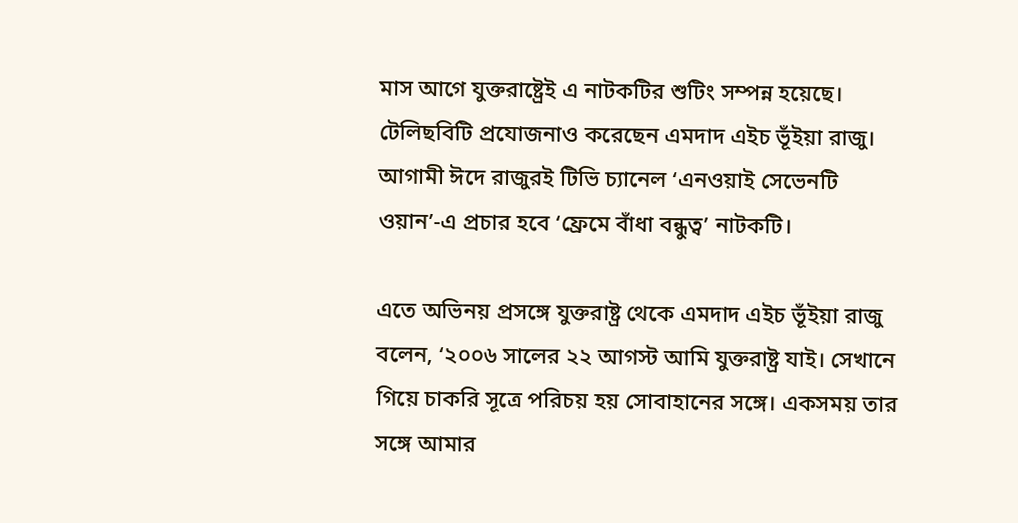মাস আগে যুক্তরাষ্ট্রেই এ নাটকটির শুটিং সম্পন্ন হয়েছে। টেলিছবিটি প্রযোজনাও করেছেন এমদাদ এইচ ভূঁইয়া রাজু। আগামী ঈদে রাজুরই টিভি চ্যানেল ‘এনওয়াই সেভেনটি ওয়ান’-এ প্রচার হবে ‘ফ্রেমে বাঁধা বন্ধুত্ব’ নাটকটি।

এতে অভিনয় প্রসঙ্গে যুক্তরাষ্ট্র থেকে এমদাদ এইচ ভূঁইয়া রাজু বলেন, ‘২০০৬ সালের ২২ আগস্ট আমি যুক্তরাষ্ট্র যাই। সেখানে গিয়ে চাকরি সূত্রে পরিচয় হয় সোবাহানের সঙ্গে। একসময় তার সঙ্গে আমার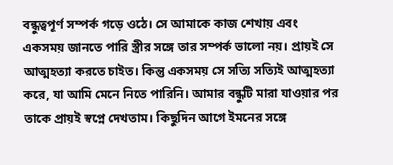বন্ধুত্বপূর্ণ সম্পর্ক গড়ে ওঠে। সে আমাকে কাজ শেখায় এবং একসময় জানতে পারি স্ত্রীর সঙ্গে তার সম্পর্ক ভালো নয়। প্রায়ই সে আত্মহত্যা করতে চাইত। কিন্তু একসময় সে সত্যি সত্যিই আত্মহত্যা করে, যা আমি মেনে নিতে পারিনি। আমার বন্ধুটি মারা যাওয়ার পর তাকে প্রায়ই স্বপ্নে দেখতাম। কিছুদিন আগে ইমনের সঙ্গে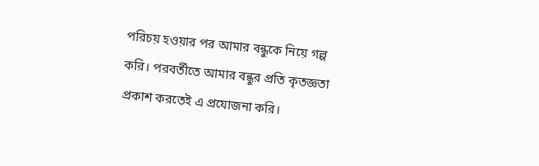পরিচয় হওয়ার পর আমার বন্ধুকে নিয়ে গল্প করি। পরবর্তীতে আমার বন্ধুর প্রতি কৃতজ্ঞতা প্রকাশ করতেই এ প্রযোজনা করি।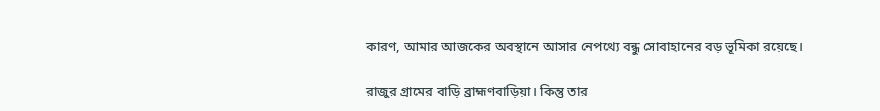কারণ, আমার আজকের অবস্থানে আসার নেপথ্যে বন্ধু সোবাহানের বড় ভূমিকা রয়েছে।

রাজুর গ্রামের বাড়ি ব্রাহ্মণবাড়িয়া। কিন্তু তার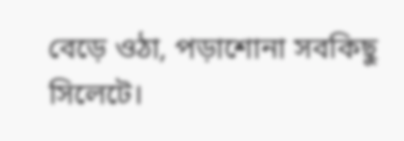বেড়ে ওঠা, পড়াশোনা সবকিছু সিলেটে।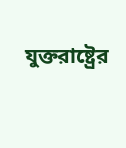যুক্তরাষ্ট্রের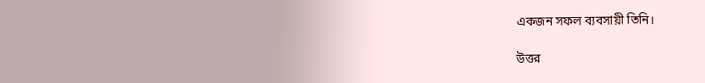একজন সফল ব্যবসায়ী তিনি।

উত্তর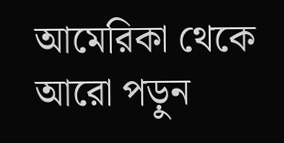আমেরিকা থেকে আরো পড়ুন